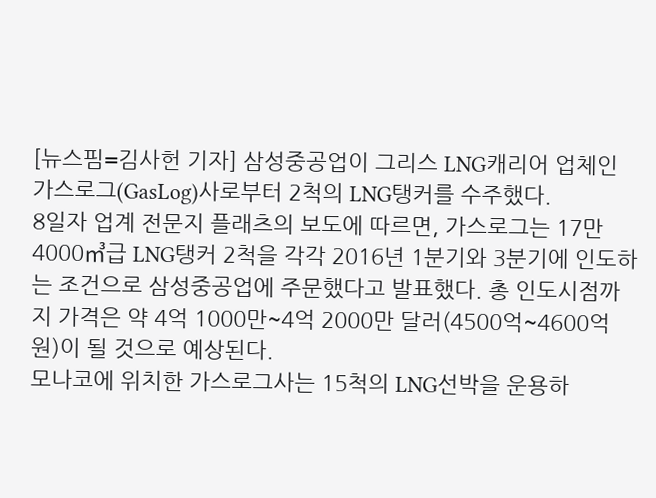[뉴스핌=김사헌 기자] 삼성중공업이 그리스 LNG캐리어 업체인 가스로그(GasLog)사로부터 2척의 LNG탱커를 수주했다.
8일자 업계 전문지 플래츠의 보도에 따르면, 가스로그는 17만 4000㎥급 LNG탱커 2척을 각각 2016년 1분기와 3분기에 인도하는 조건으로 삼성중공업에 주문했다고 발표했다. 총 인도시점까지 가격은 약 4억 1000만~4억 2000만 달러(4500억~4600억 원)이 될 것으로 예상된다.
모나코에 위치한 가스로그사는 15척의 LNG선박을 운용하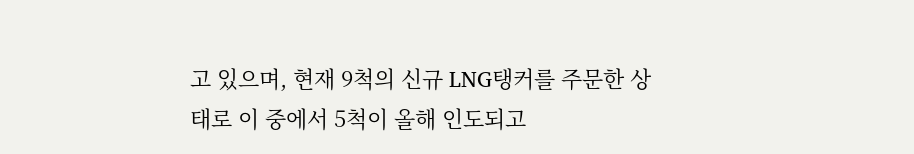고 있으며, 현재 9척의 신규 LNG탱커를 주문한 상태로 이 중에서 5척이 올해 인도되고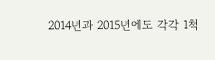2014년과 2015년에도 각각 1척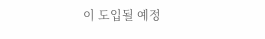이 도입될 예정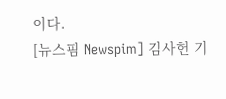이다.
[뉴스핌 Newspim] 김사헌 기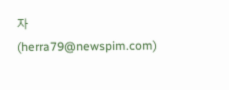자 (herra79@newspim.com)